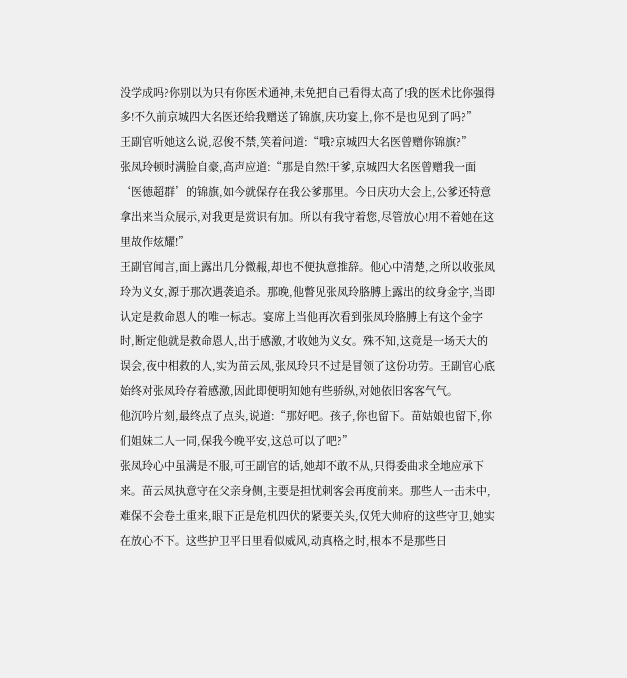没学成吗?你别以为只有你医术通神,未免把自己看得太高了!我的医术比你强得多!不久前京城四大名医还给我赠送了锦旗,庆功宴上,你不是也见到了吗?”
王副官听她这么说,忍俊不禁,笑着问道:“哦?京城四大名医曾赠你锦旗?”
张凤玲顿时满脸自豪,高声应道:“那是自然!干爹,京城四大名医曾赠我一面‘医德超群’的锦旗,如今就保存在我公爹那里。今日庆功大会上,公爹还特意拿出来当众展示,对我更是赏识有加。所以有我守着您,尽管放心!用不着她在这里故作炫耀!”
王副官闻言,面上露出几分微赧,却也不便执意推辞。他心中清楚,之所以收张凤玲为义女,源于那次遇袭追杀。那晚,他瞥见张凤玲胳膊上露出的纹身金字,当即认定是救命恩人的唯一标志。宴席上当他再次看到张凤玲胳膊上有这个金字时,断定他就是救命恩人,出于感激,才收她为义女。殊不知,这竟是一场天大的误会,夜中相救的人,实为苗云凤,张凤玲只不过是冒领了这份功劳。王副官心底始终对张凤玲存着感激,因此即便明知她有些骄纵,对她依旧客客气气。
他沉吟片刻,最终点了点头,说道:“那好吧。孩子,你也留下。苗姑娘也留下,你们姐妹二人一同,保我今晚平安,这总可以了吧?”
张凤玲心中虽满是不服,可王副官的话,她却不敢不从,只得委曲求全地应承下来。苗云凤执意守在父亲身侧,主要是担忧刺客会再度前来。那些人一击未中,难保不会卷土重来,眼下正是危机四伏的紧要关头,仅凭大帅府的这些守卫,她实在放心不下。这些护卫平日里看似威风,动真格之时,根本不是那些日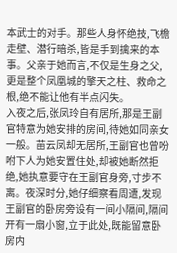本武士的对手。那些人身怀绝技,飞檐走壁、潜行暗杀,皆是手到擒来的本事。父亲于她而言,不仅是生身之父,更是整个凤凰城的擎天之柱、救命之根,绝不能让他有半点闪失。
入夜之后,张凤玲自有居所,那是王副官特意为她安排的房间,待她如同亲女一般。苗云凤却无居所,王副官也曾吩咐下人为她安置住处,却被她断然拒绝,她执意要守在王副官身旁,寸步不离。夜深时分,她仔细察看周遭,发现王副官的卧房旁设有一间小隔间,隔间开有一扇小窗,立于此处,既能留意卧房内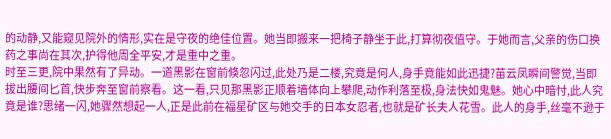的动静,又能窥见院外的情形,实在是守夜的绝佳位置。她当即搬来一把椅子静坐于此,打算彻夜值守。于她而言,父亲的伤口换药之事尚在其次,护得他周全平安,才是重中之重。
时至三更,院中果然有了异动。一道黑影在窗前倏忽闪过,此处乃是二楼,究竟是何人,身手竟能如此迅捷?苗云凤瞬间警觉,当即拔出腰间匕首,快步奔至窗前察看。这一看,只见那黑影正顺着墙体向上攀爬,动作利落至极,身法快如鬼魅。她心中暗忖,此人究竟是谁?思绪一闪,她骤然想起一人,正是此前在福星矿区与她交手的日本女忍者,也就是矿长夫人花雪。此人的身手,丝毫不逊于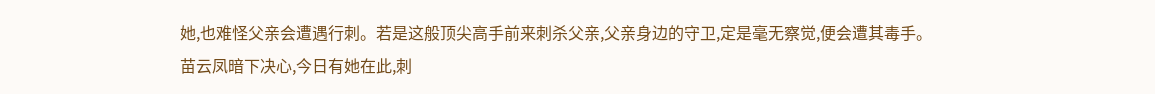她,也难怪父亲会遭遇行刺。若是这般顶尖高手前来刺杀父亲,父亲身边的守卫,定是毫无察觉,便会遭其毒手。
苗云凤暗下决心,今日有她在此,刺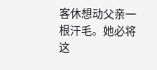客休想动父亲一根汗毛。她必将这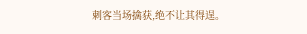刺客当场擒获,绝不让其得逞。